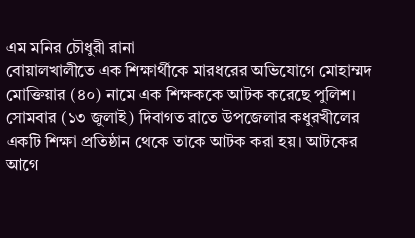এম মনির চৌধুরী রানা
বোয়ালখালীতে এক শিক্ষার্থীকে মারধরের অভিযোগে মোহাম্মদ মোক্তিয়ার (৪০) নামে এক শিক্ষককে আটক করেছে পুলিশ। সোমবার (১৩ জুলাই) দিবাগত রাতে উপজেলার কধুরখীলের একটি শিক্ষা প্রতিষ্ঠান থেকে তাকে আটক করা হয়। আটকের আগে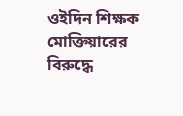ওইদিন শিক্ষক মোক্তিয়ারের বিরুদ্ধে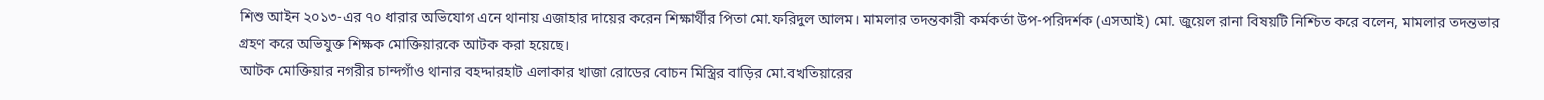শিশু আইন ২০১৩-এর ৭০ ধারার অভিযোগ এনে থানায় এজাহার দায়ের করেন শিক্ষার্থীর পিতা মো.ফরিদুল আলম। মামলার তদন্তকারী কর্মকর্তা উপ-পরিদর্শক (এসআই) মো. জুয়েল রানা বিষয়টি নিশ্চিত করে বলেন, মামলার তদন্তভার গ্রহণ করে অভিযুক্ত শিক্ষক মোক্তিয়ারকে আটক করা হয়েছে।
আটক মোক্তিয়ার নগরীর চান্দগাঁও থানার বহদ্দারহাট এলাকার খাজা রোডের বোচন মিস্ত্রির বাড়ির মো.বখতিয়ারের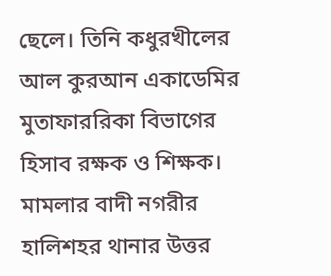ছেলে। তিনি কধুরখীলের আল কুরআন একাডেমির মুতাফাররিকা বিভাগের হিসাব রক্ষক ও শিক্ষক। মামলার বাদী নগরীর হালিশহর থানার উত্তর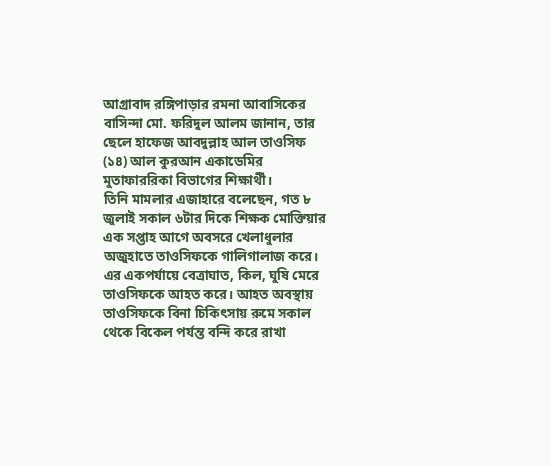আগ্রাবাদ রঙ্গিপাড়ার রমনা আবাসিকের বাসিন্দা মো. ফরিদুল আলম জানান, তার ছেলে হাফেজ আবদুল্লাহ আল তাওসিফ (১৪) আল কুরআন একাডেমির মুতাফাররিকা বিভাগের শিক্ষার্থী।
তিনি মামলার এজাহারে বলেছেন, গত ৮ জুলাই সকাল ৬টার দিকে শিক্ষক মোক্তিয়ার এক সপ্তাহ আগে অবসরে খেলাধুলার অজুহাতে তাওসিফকে গালিগালাজ করে। এর একপর্যায়ে বেত্রাঘাত, কিল, ঘুষি মেরে তাওসিফকে আহত করে। আহত অবস্থায় তাওসিফকে বিনা চিকিৎসায় রুমে সকাল থেকে বিকেল পর্যন্ত বন্দি করে রাখা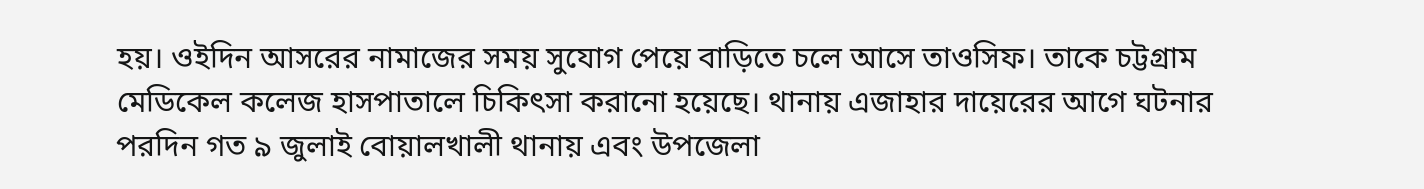হয়। ওইদিন আসরের নামাজের সময় সুযোগ পেয়ে বাড়িতে চলে আসে তাওসিফ। তাকে চট্টগ্রাম মেডিকেল কলেজ হাসপাতালে চিকিৎসা করানো হয়েছে। থানায় এজাহার দায়েরের আগে ঘটনার পরদিন গত ৯ জুলাই বোয়ালখালী থানায় এবং উপজেলা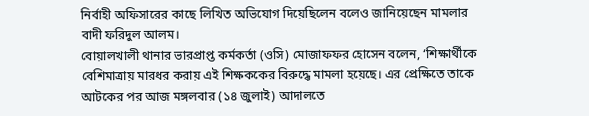নির্বাহী অফিসারের কাছে লিখিত অভিযোগ দিয়েছিলেন বলেও জানিয়েছেন মামলার বাদী ফরিদুল আলম।
বোয়ালখালী থানার ভারপ্রাপ্ত কর্মকর্তা (ওসি) মোজাফফর হোসেন বলেন, ‘শিক্ষার্থীকে বেশিমাত্রায় মারধর করায় এই শিক্ষককের বিরুদ্ধে মামলা হয়েছে। এর প্রেক্ষিতে তাকে আটকের পর আজ মঙ্গলবার (১৪ জুলাই) আদালতে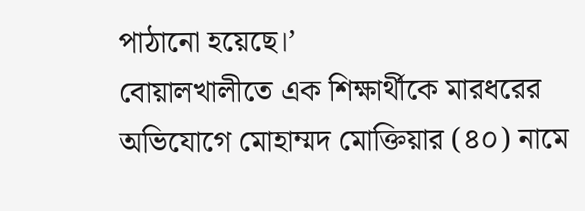পাঠানো হয়েছে।’
বোয়ালখালীতে এক শিক্ষার্থীকে মারধরের অভিযোগে মোহাম্মদ মোক্তিয়ার (৪০) নামে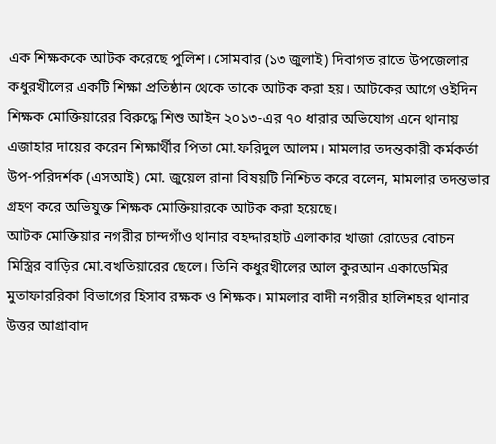এক শিক্ষককে আটক করেছে পুলিশ। সোমবার (১৩ জুলাই) দিবাগত রাতে উপজেলার কধুরখীলের একটি শিক্ষা প্রতিষ্ঠান থেকে তাকে আটক করা হয়। আটকের আগে ওইদিন শিক্ষক মোক্তিয়ারের বিরুদ্ধে শিশু আইন ২০১৩-এর ৭০ ধারার অভিযোগ এনে থানায় এজাহার দায়ের করেন শিক্ষার্থীর পিতা মো.ফরিদুল আলম। মামলার তদন্তকারী কর্মকর্তা উপ-পরিদর্শক (এসআই) মো. জুয়েল রানা বিষয়টি নিশ্চিত করে বলেন, মামলার তদন্তভার গ্রহণ করে অভিযুক্ত শিক্ষক মোক্তিয়ারকে আটক করা হয়েছে।
আটক মোক্তিয়ার নগরীর চান্দগাঁও থানার বহদ্দারহাট এলাকার খাজা রোডের বোচন মিস্ত্রির বাড়ির মো.বখতিয়ারের ছেলে। তিনি কধুরখীলের আল কুরআন একাডেমির মুতাফাররিকা বিভাগের হিসাব রক্ষক ও শিক্ষক। মামলার বাদী নগরীর হালিশহর থানার উত্তর আগ্রাবাদ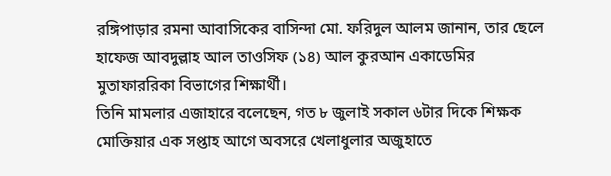রঙ্গিপাড়ার রমনা আবাসিকের বাসিন্দা মো. ফরিদুল আলম জানান, তার ছেলে হাফেজ আবদুল্লাহ আল তাওসিফ (১৪) আল কুরআন একাডেমির মুতাফাররিকা বিভাগের শিক্ষার্থী।
তিনি মামলার এজাহারে বলেছেন, গত ৮ জুলাই সকাল ৬টার দিকে শিক্ষক মোক্তিয়ার এক সপ্তাহ আগে অবসরে খেলাধুলার অজুহাতে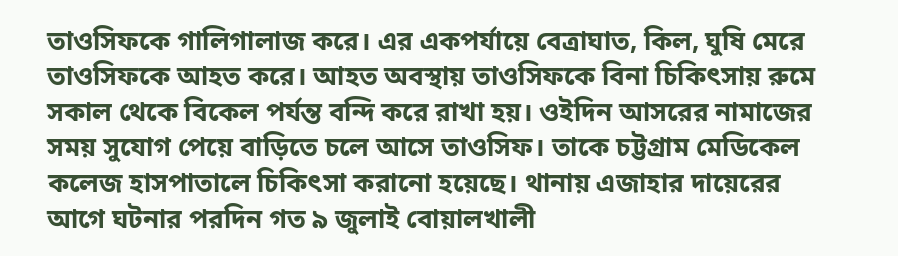তাওসিফকে গালিগালাজ করে। এর একপর্যায়ে বেত্রাঘাত, কিল, ঘুষি মেরে তাওসিফকে আহত করে। আহত অবস্থায় তাওসিফকে বিনা চিকিৎসায় রুমে সকাল থেকে বিকেল পর্যন্ত বন্দি করে রাখা হয়। ওইদিন আসরের নামাজের সময় সুযোগ পেয়ে বাড়িতে চলে আসে তাওসিফ। তাকে চট্টগ্রাম মেডিকেল কলেজ হাসপাতালে চিকিৎসা করানো হয়েছে। থানায় এজাহার দায়েরের আগে ঘটনার পরদিন গত ৯ জুলাই বোয়ালখালী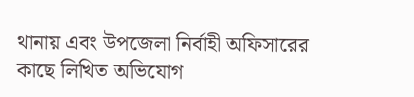থানায় এবং উপজেলা নির্বাহী অফিসারের কাছে লিখিত অভিযোগ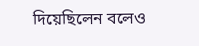দিয়েছিলেন বলেও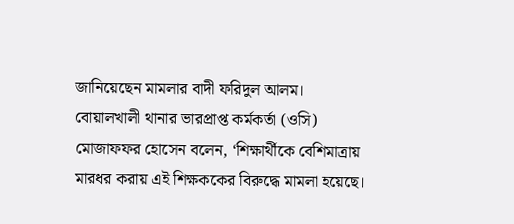জানিয়েছেন মামলার বাদী ফরিদুল আলম।
বোয়ালখালী থানার ভারপ্রাপ্ত কর্মকর্তা (ওসি) মোজাফফর হোসেন বলেন, ‘শিক্ষার্থীকে বেশিমাত্রায় মারধর করায় এই শিক্ষককের বিরুদ্ধে মামলা হয়েছে।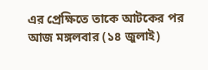এর প্রেক্ষিতে তাকে আটকের পর আজ মঙ্গলবার (১৪ জুলাই)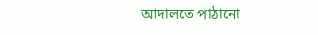আদালতে পাঠানো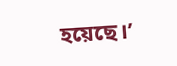হয়েছে।’